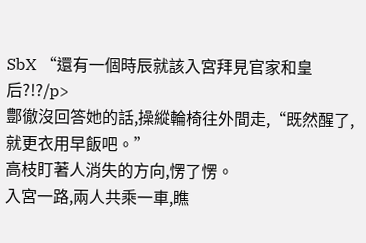SbX “還有一個時辰就該入宮拜見官家和皇后?!?/p>
鄷徹沒回答她的話,操縱輪椅往外間走,“既然醒了,就更衣用早飯吧。”
高枝盯著人消失的方向,愣了愣。
入宮一路,兩人共乘一車,瞧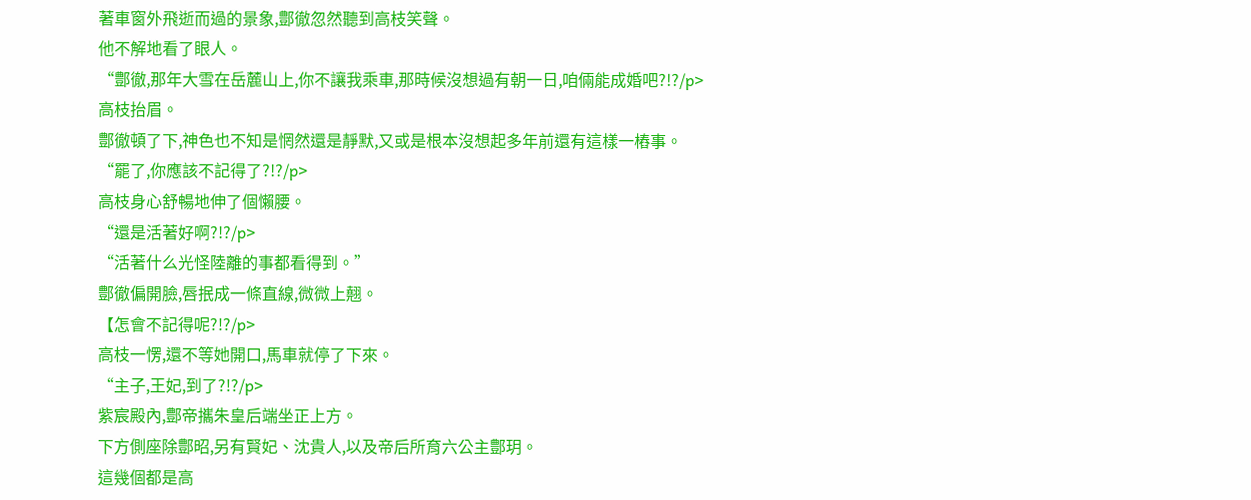著車窗外飛逝而過的景象,鄷徹忽然聽到高枝笑聲。
他不解地看了眼人。
“鄷徹,那年大雪在岳麓山上,你不讓我乘車,那時候沒想過有朝一日,咱倆能成婚吧?!?/p>
高枝抬眉。
鄷徹頓了下,神色也不知是惘然還是靜默,又或是根本沒想起多年前還有這樣一樁事。
“罷了,你應該不記得了?!?/p>
高枝身心舒暢地伸了個懶腰。
“還是活著好啊?!?/p>
“活著什么光怪陸離的事都看得到。”
鄷徹偏開臉,唇抿成一條直線,微微上翹。
【怎會不記得呢?!?/p>
高枝一愣,還不等她開口,馬車就停了下來。
“主子,王妃,到了?!?/p>
紫宸殿內,鄷帝攜朱皇后端坐正上方。
下方側座除鄷昭,另有賢妃、沈貴人,以及帝后所育六公主鄷玥。
這幾個都是高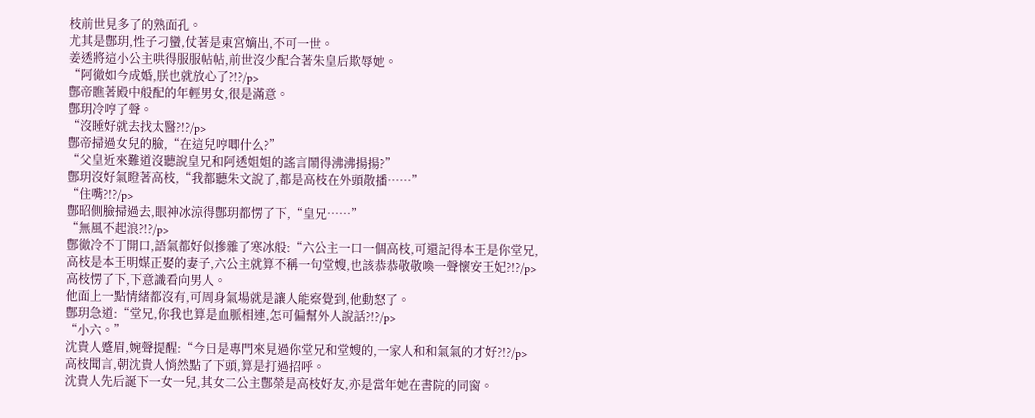枝前世見多了的熟面孔。
尤其是鄷玥,性子刁蠻,仗著是東宮嫡出,不可一世。
姜透將這小公主哄得服服帖帖,前世沒少配合著朱皇后欺辱她。
“阿徹如今成婚,朕也就放心了?!?/p>
鄷帝瞧著殿中般配的年輕男女,很是滿意。
鄷玥冷哼了聲。
“沒睡好就去找太醫?!?/p>
鄷帝掃過女兒的臉,“在這兒哼唧什么?”
“父皇近來難道沒聽說皇兄和阿透姐姐的謠言鬧得沸沸揚揚?”
鄷玥沒好氣瞪著高枝,“我都聽朱文說了,都是高枝在外頭散播……”
“住嘴?!?/p>
鄷昭側臉掃過去,眼神冰涼得鄷玥都愣了下,“皇兄……”
“無風不起浪?!?/p>
鄷徹冷不丁開口,語氣都好似摻雜了寒冰般:“六公主一口一個高枝,可還記得本王是你堂兄,
高枝是本王明媒正娶的妻子,六公主就算不稱一句堂嫂,也該恭恭敬敬喚一聲懷安王妃?!?/p>
高枝愣了下,下意識看向男人。
他面上一點情緒都沒有,可周身氣場就是讓人能察覺到,他動怒了。
鄷玥急道:“堂兄,你我也算是血脈相連,怎可偏幫外人說話?!?/p>
“小六。”
沈貴人蹙眉,婉聲提醒:“今日是專門來見過你堂兄和堂嫂的,一家人和和氣氣的才好?!?/p>
高枝聞言,朝沈貴人悄然點了下頭,算是打過招呼。
沈貴人先后誕下一女一兒,其女二公主鄷榮是高枝好友,亦是當年她在書院的同窗。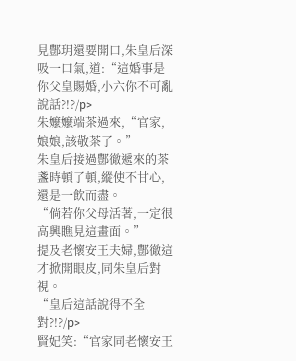見鄷玥還要開口,朱皇后深吸一口氣,道:“這婚事是你父皇賜婚,小六你不可亂說話?!?/p>
朱嬤嬤端茶過來,“官家,娘娘,該敬茶了。”
朱皇后接過鄷徹遞來的茶盞時頓了頓,縱使不甘心,還是一飲而盡。
“倘若你父母活著,一定很高興瞧見這畫面。”
提及老懷安王夫婦,鄷徹這才掀開眼皮,同朱皇后對視。
“皇后這話說得不全對?!?/p>
賢妃笑:“官家同老懷安王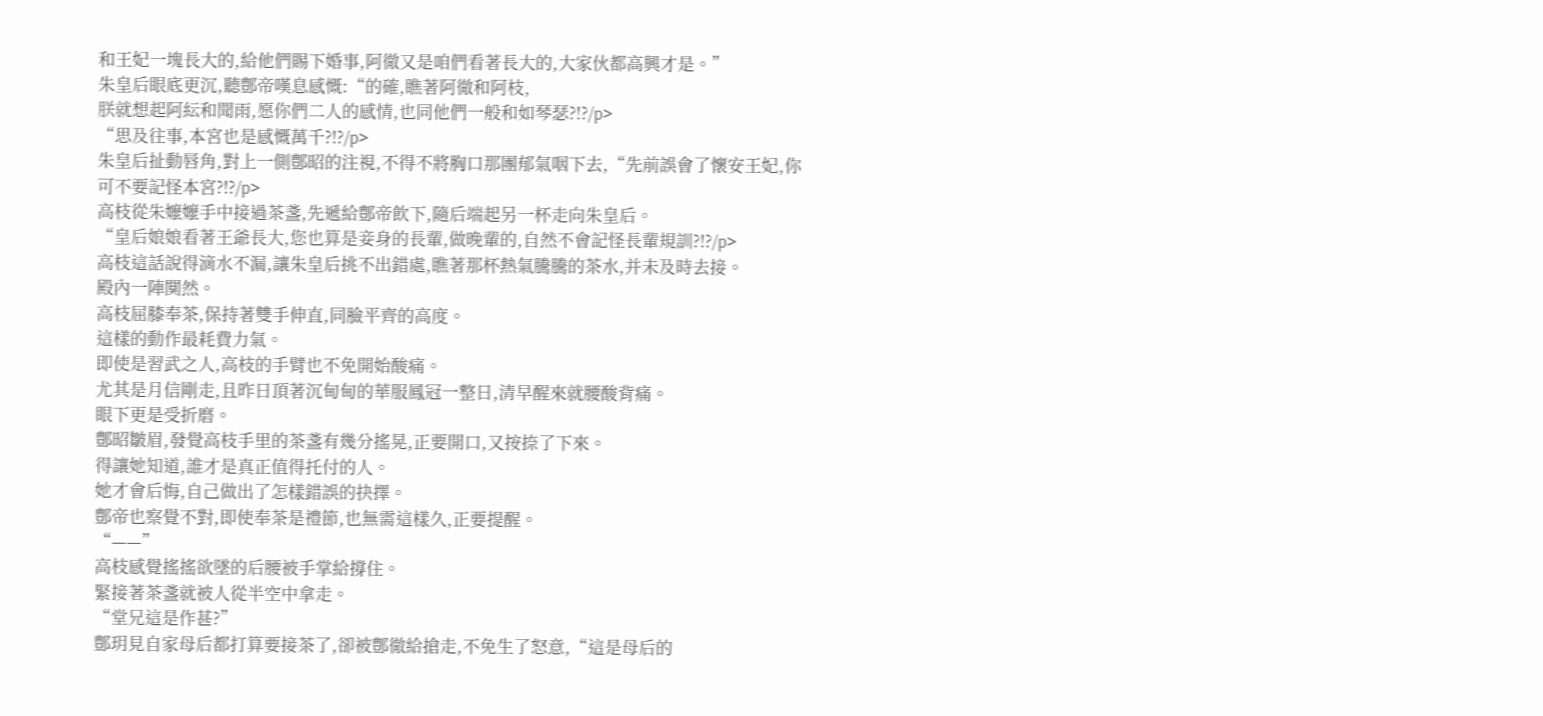和王妃一塊長大的,給他們賜下婚事,阿徹又是咱們看著長大的,大家伙都高興才是。”
朱皇后眼底更沉,聽鄷帝嘆息感慨:“的確,瞧著阿徹和阿枝,
朕就想起阿紜和聞雨,愿你們二人的感情,也同他們一般和如琴瑟?!?/p>
“思及往事,本宮也是感慨萬千?!?/p>
朱皇后扯動唇角,對上一側鄷昭的注視,不得不將胸口那團郁氣咽下去,“先前誤會了懷安王妃,你可不要記怪本宮?!?/p>
高枝從朱嬤嬤手中接過茶盞,先遞給鄷帝飲下,隨后端起另一杯走向朱皇后。
“皇后娘娘看著王爺長大,您也算是妾身的長輩,做晚輩的,自然不會記怪長輩規訓?!?/p>
高枝這話說得滴水不漏,讓朱皇后挑不出錯處,瞧著那杯熱氣騰騰的茶水,并未及時去接。
殿內一陣闃然。
高枝屈膝奉茶,保持著雙手伸直,同臉平齊的高度。
這樣的動作最耗費力氣。
即使是習武之人,高枝的手臂也不免開始酸痛。
尤其是月信剛走,且昨日頂著沉甸甸的華服鳳冠一整日,清早醒來就腰酸背痛。
眼下更是受折磨。
鄷昭皺眉,發覺高枝手里的茶盞有幾分搖晃,正要開口,又按捺了下來。
得讓她知道,誰才是真正值得托付的人。
她才會后悔,自己做出了怎樣錯誤的抉擇。
鄷帝也察覺不對,即使奉茶是禮節,也無需這樣久,正要提醒。
“——”
高枝感覺搖搖欲墜的后腰被手掌給撐住。
緊接著茶盞就被人從半空中拿走。
“堂兄這是作甚?”
鄷玥見自家母后都打算要接茶了,卻被鄷徹給搶走,不免生了怒意,“這是母后的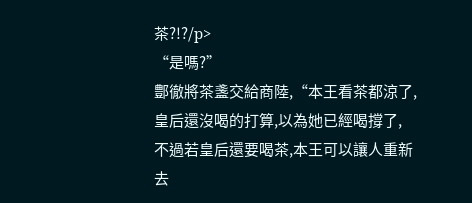茶?!?/p>
“是嗎?”
鄷徹將茶盞交給商陸,“本王看茶都涼了,皇后還沒喝的打算,以為她已經喝撐了,
不過若皇后還要喝茶,本王可以讓人重新去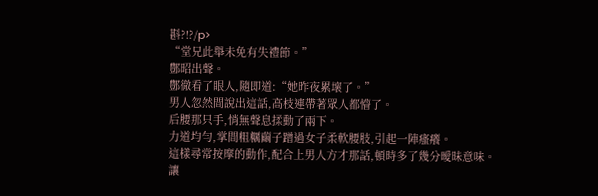斟?!?/p>
“堂兄此舉未免有失禮節。”
鄷昭出聲。
鄷徹看了眼人,隨即道:“她昨夜累壞了。”
男人忽然間說出這話,高枝連帶著眾人都懵了。
后腰那只手,悄無聲息揉動了兩下。
力道均勻,掌間粗糲繭子蹭過女子柔軟腰肢,引起一陣瘙癢。
這樣尋常按摩的動作,配合上男人方才那話,頓時多了幾分曖昧意味。
讓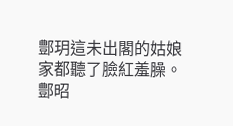鄷玥這未出閣的姑娘家都聽了臉紅羞臊。
鄷昭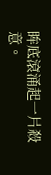眸底滾涌起一片殺意。